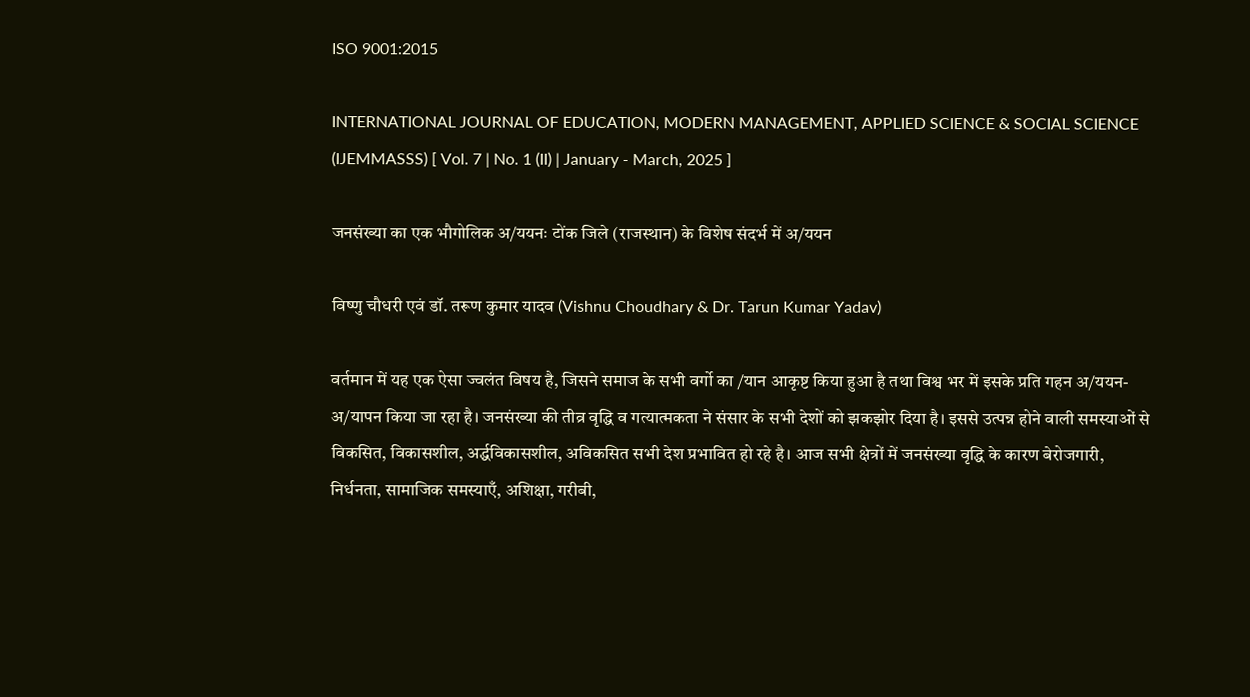ISO 9001:2015

INTERNATIONAL JOURNAL OF EDUCATION, MODERN MANAGEMENT, APPLIED SCIENCE & SOCIAL SCIENCE (IJEMMASSS) [ Vol. 7 | No. 1 (II) | January - March, 2025 ]

जनसंख्या का एक भौगोलिक अ/ययनः टोंक जिले (राजस्थान) के विशेष संदर्भ में अ/ययन

विष्णु चौधरी एवं डॉ. तरूण कुमार यादव (Vishnu Choudhary & Dr. Tarun Kumar Yadav)

वर्तमान में यह एक ऐसा ज्वलंत विषय है, जिसने समाज के सभी वर्गो का /यान आकृष्ट किया हुआ है तथा विश्व भर में इसके प्रति गहन अ/ययन-अ/यापन किया जा रहा है। जनसंख्या की तीव्र वृद्धि व गत्यात्मकता ने संसार के सभी देशों को झकझोर दिया है। इससे उत्पन्न होने वाली समस्याओं से विकसित, विकासशील, अर्द्धविकासशील, अविकसित सभी देश प्रभावित हो रहे है। आज सभी क्षेत्रों में जनसंख्या वृद्धि के कारण बेरोजगारी, निर्धनता, सामाजिक समस्याएँ, अशिक्षा, गरीबी,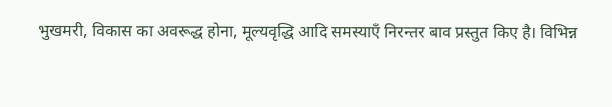भुखमरी, विकास का अवरूद्ध होना, मूल्यवृद्धि आदि समस्याएँ निरन्तर बाव प्रस्तुत किए है। विभिन्न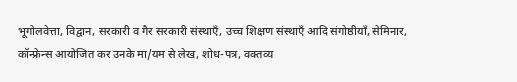भूगोलवेत्ता, विद्वान, सरकारी व गैर सरकारी संस्थाएँ, उच्च शिक्षण संस्थाएँ आदि संगोष्ठीयाँ, सेमिनार, कॉन्फ्रेन्स आयोजित कर उनके मा/यम से लेख, शोध-पत्र, वक्तव्य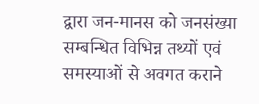द्वारा जन-मानस को जनसंख्या सम्बन्धित विभिन्न तथ्यों एवं समस्याओं से अवगत कराने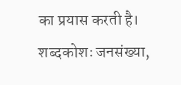का प्रयास करती है।
शब्दकोशः जनसंख्या,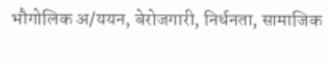भौगोलिक अ/ययन, बेरोजगारी, निर्धनता, सामाजिक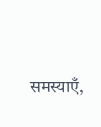समस्याएँ,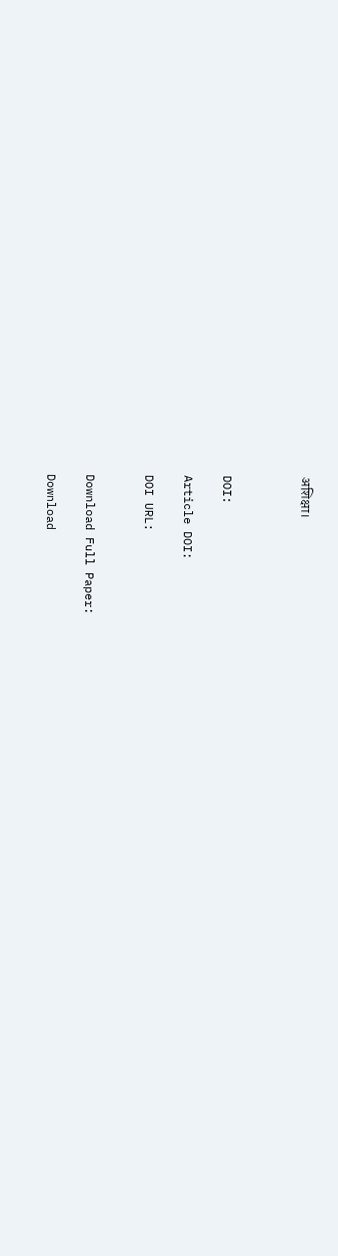अशिक्षा।



DOI:

Article DOI:

DOI URL:


Download Full Paper:

Download